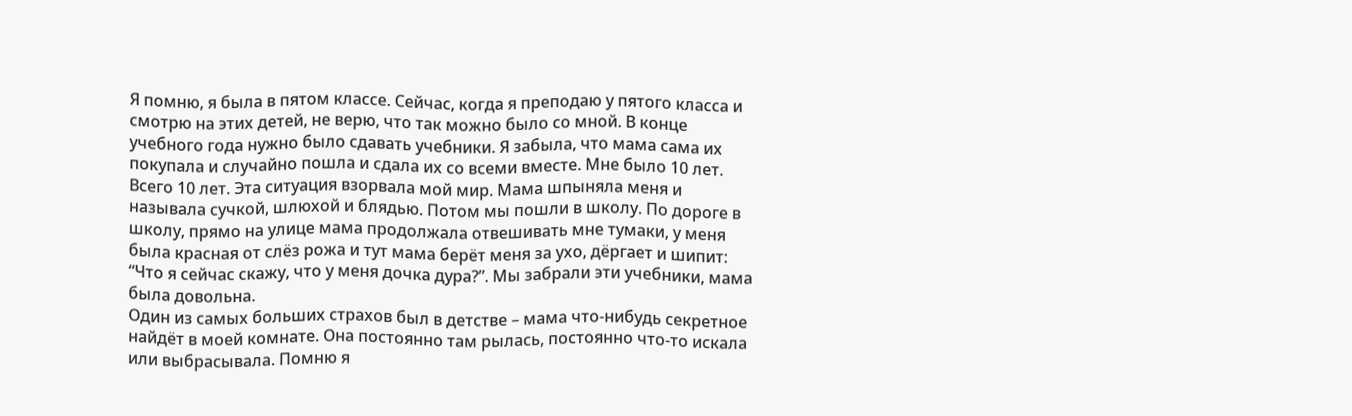Я помню, я была в пятом классе. Сейчас, когда я преподаю у пятого класса и смотрю на этих детей, не верю, что так можно было со мной. В конце учебного года нужно было сдавать учебники. Я забыла, что мама сама их покупала и случайно пошла и сдала их со всеми вместе. Мне было 10 лет. Всего 10 лет. Эта ситуация взорвала мой мир. Мама шпыняла меня и называла сучкой, шлюхой и блядью. Потом мы пошли в школу. По дороге в школу, прямо на улице мама продолжала отвешивать мне тумаки, у меня была красная от слёз рожа и тут мама берёт меня за ухо, дёргает и шипит: “Что я сейчас скажу, что у меня дочка дура?”. Мы забрали эти учебники, мама была довольна.
Один из самых больших страхов был в детстве – мама что-нибудь секретное найдёт в моей комнате. Она постоянно там рылась, постоянно что-то искала или выбрасывала. Помню я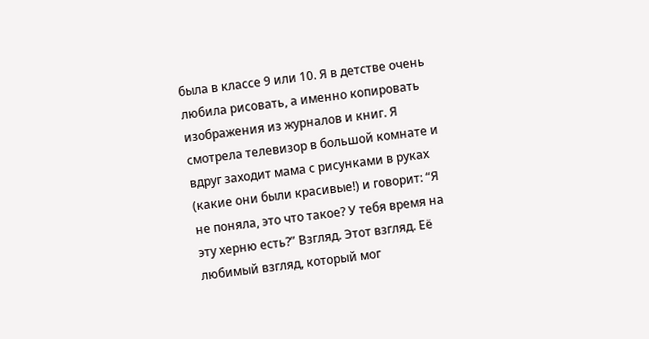была в классе 9 или 10. Я в детстве очень любила рисовать, а именно копировать изображения из журналов и книг. Я смотрела телевизор в большой комнате и вдруг заходит мама с рисунками в руках (какие они были красивые!) и говорит: “Я не поняла, это что такое? У тебя время на эту херню есть?” Взгляд. Этот взгляд. Её любимый взгляд, который мог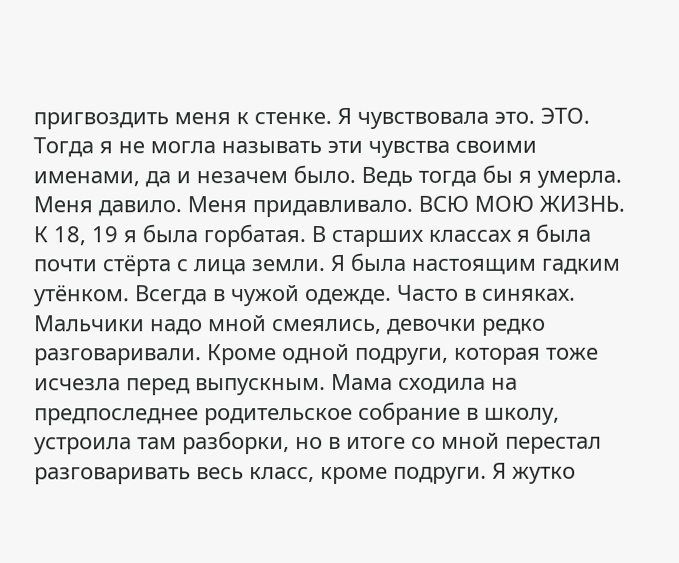пригвоздить меня к стенке. Я чувствовала это. ЭТО. Тогда я не могла называть эти чувства своими именами, да и незачем было. Ведь тогда бы я умерла. Меня давило. Меня придавливало. ВСЮ МОЮ ЖИЗНЬ. К 18, 19 я была горбатая. В старших классах я была почти стёрта с лица земли. Я была настоящим гадким утёнком. Всегда в чужой одежде. Часто в синяках. Мальчики надо мной смеялись, девочки редко разговаривали. Кроме одной подруги, которая тоже исчезла перед выпускным. Мама сходила на предпоследнее родительское собрание в школу, устроила там разборки, но в итоге со мной перестал разговаривать весь класс, кроме подруги. Я жутко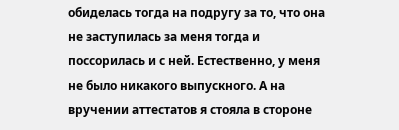обиделась тогда на подругу за то, что она не заступилась за меня тогда и поссорилась и с ней. Естественно, у меня не было никакого выпускного. А на вручении аттестатов я стояла в стороне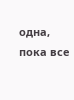одна, пока все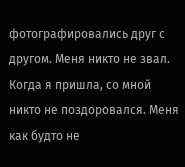фотографировались друг с другом. Меня никто не звал. Когда я пришла, со мной никто не поздоровался. Меня как будто не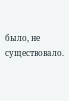было, не существовало.